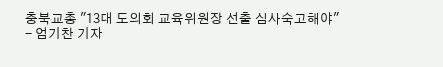충북교총 "13대 도의회 교육위원장 선출 심사숙고해야"
- 엄기찬 기자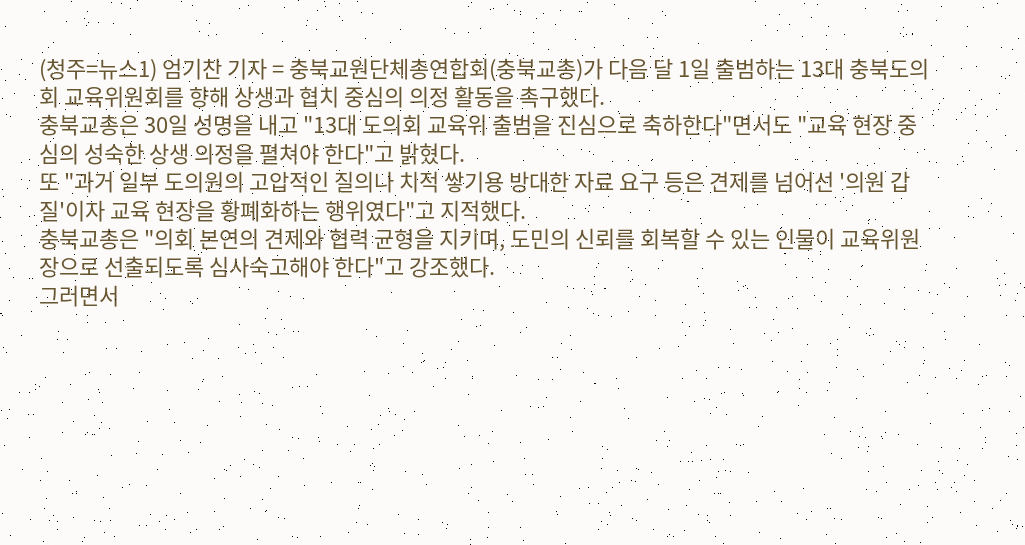(청주=뉴스1) 엄기찬 기자 = 충북교원단체총연합회(충북교총)가 다음 달 1일 출범하는 13대 충북도의회 교육위원회를 향해 상생과 협치 중심의 의정 활동을 촉구했다.
충북교총은 30일 성명을 내고 "13대 도의회 교육위 출범을 진심으로 축하한다"면서도 "교육 현장 중심의 성숙한 상생 의정을 펼쳐야 한다"고 밝혔다.
또 "과거 일부 도의원의 고압적인 질의나 치적 쌓기용 방대한 자료 요구 등은 견제를 넘어선 '의원 갑질'이자 교육 현장을 황폐화하는 행위였다"고 지적했다.
충북교총은 "의회 본연의 견제와 협력 균형을 지키며, 도민의 신뢰를 회복할 수 있는 인물이 교육위원장으로 선출되도록 심사숙고해야 한다"고 강조했다.
그러면서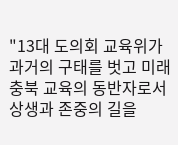"13대 도의회 교육위가 과거의 구태를 벗고 미래 충북 교육의 동반자로서 상생과 존중의 길을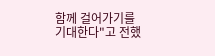함께 걸어가기를 기대한다"고 전했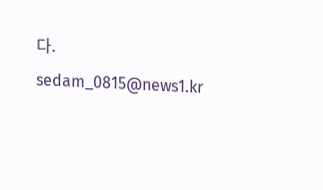다.
sedam_0815@news1.kr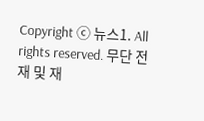Copyright ⓒ 뉴스1. All rights reserved. 무단 전재 및 재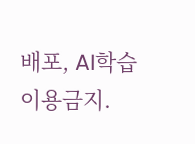배포, AI학습 이용금지.